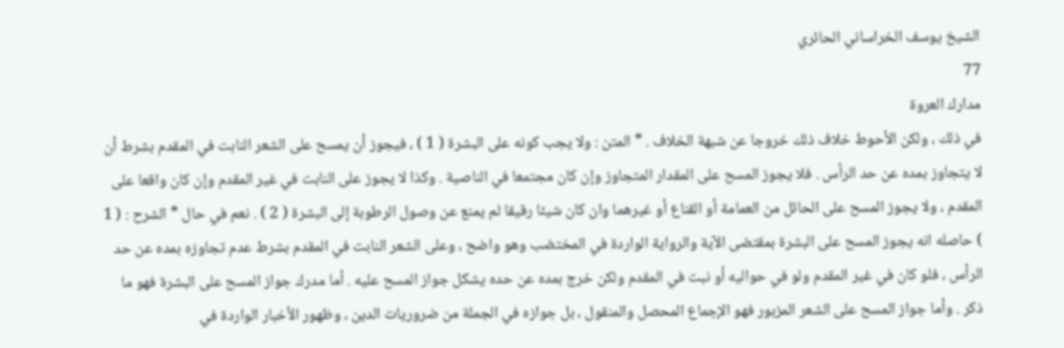الشيخ يوسف الخراساني الحائري
77
مدارك العروة
في ذلك ، ولكن الأحوط خلاف ذلك خروجا عن شبهة الخلاف . * المتن : ولا يجب كونه على البشرة ( 1 ) ، فيجوز أن يمسح على الشعر النابت في المقدم بشرط أن لا يتجاوز بمده عن حد الرأس . فلا يجوز المسح على المقدار المتجاوز وإن كان مجتمعا في الناصية . وكذا لا يجوز على النابت في غير المقدم وإن كان واقعا على المقدم ، ولا يجوز المسح على الحائل من العمامة أو القناع أو غيرهما وان كان شيئا رقيقا لم يمنع عن وصول الرطوبة إلى البشرة ( 2 ) . نعم في حال * الشرح : ( 1 ) حاصله انه يجوز المسح على البشرة بمقتضى الآية والرواية الواردة في المختضب وهو واضح ، وعلى الشعر النابت في المقدم بشرط عدم تجاوزه بمده عن حد الرأس ، فلو كان في غير المقدم ولو في حواليه أو نبت في المقدم ولكن خرج بمده عن حده يشكل جواز المسح عليه . أما مدرك جواز المسح على البشرة فهو ما ذكر . وأما جواز المسح على الشعر المزبور فهو الإجماع المحصل والمنقول ، بل جوازه في الجملة من ضروريات الدين ، وظهور الأخبار الواردة في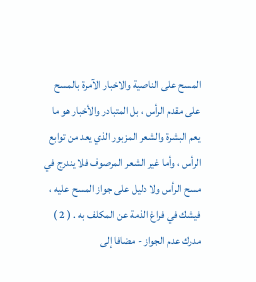المسح على الناصية والاخبار الآمرة بالمسح على مقدم الرأس ، بل المتبادر والأخبار هو ما يعم البشرة والشعر المزبور الذي يعد من توابع الرأس ، وأما غير الشعر المرصوف فلا يندرج في مسح الرأس ولا دليل على جواز المسح عليه ، فيشك في فراغ الذمة عن المكلف به . ( 2 ) مدرك عدم الجواز - مضافا إلى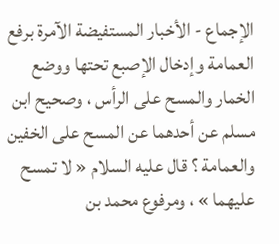الإجماع - الأخبار المستفيضة الآمرة برفع العمامة وإدخال الإصبع تحتها ووضع الخمار والمسح على الرأس ، وصحيح ابن مسلم عن أحدهما عن المسح على الخفين والعمامة ؟ قال عليه السلام « لا تمسح عليهما » ، ومرفوع محمد بن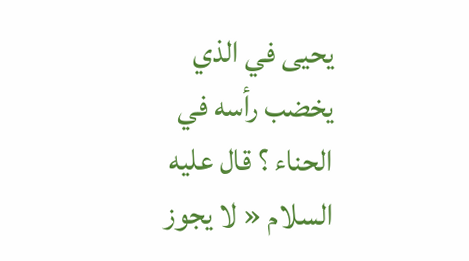يحيى في الذي يخضب رأسه في الحناء ؟ قال عليه السلام « لا يجوز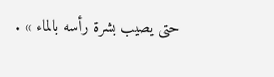حتى يصيب بشرة رأسه بالماء » .